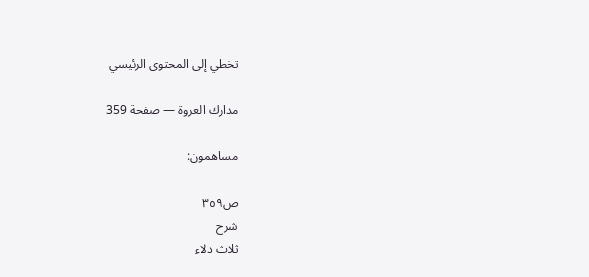تخطي إلى المحتوى الرئيسي

مدارك العروة — صفحة 359

مساهمون:

ص٣٥٩
شرح
ثلاث دلاء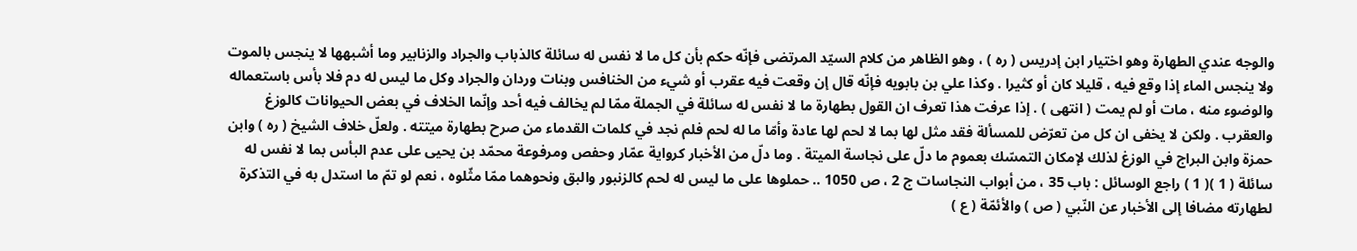والوجه عندي الطهارة وهو اختيار ابن إدريس ( ره ) ، وهو الظاهر من كلام السيّد المرتضى فإنّه حكم بأن كل ما لا نفس له سائلة كالذباب والجراد والزنابير وما أشبهها لا ينجس بالموت ولا ينجس الماء إذا وقع فيه ، قليلا كان أو كثيرا . وكذا علي بن بابويه فإنّه قال إن وقعت فيه عقرب أو شيء من الخنافس وبنات وردان والجراد وكل ما ليس له دم فلا بأس باستعماله والوضوء منه ، مات أو لم يمت ( انتهى ) . إذا عرفت هذا تعرف ان القول بطهارة ما لا نفس له سائلة في الجملة ممّا لم يخالف فيه أحد وإنّما الخلاف في بعض الحيوانات كالوزغ والعقرب . ولكن لا يخفى ان كل من تعرّض للمسألة فقد مثل لها بما لا لحم لها عادة وأمّا ما له لحم فلم نجد في كلمات القدماء من صرح بطهارة ميتته . ولعلّ خلاف الشيخ ( ره ) وابن حمزة وابن البراج في الوزغ لذلك لإمكان التمسّك بعموم ما دلّ على نجاسة الميتة . وما دلّ من الأخبار كرواية عمّار وحفص ومرفوعة محمّد بن يحيى على عدم البأس بما لا نفس له سائلة ( 1 )( 1 ) راجع الوسائل : باب 35 ، من أبواب النجاسات ج 2 ، ص 1050 .. حملوها على ما ليس له لحم كالزنبور والبق ونحوهما ممّا مثّلوه ، نعم لو تمّ ما استدل به في التذكرة لطهارته مضافا إلى الأخبار عن النّبي ( ص ) والأئمّة ( ع )